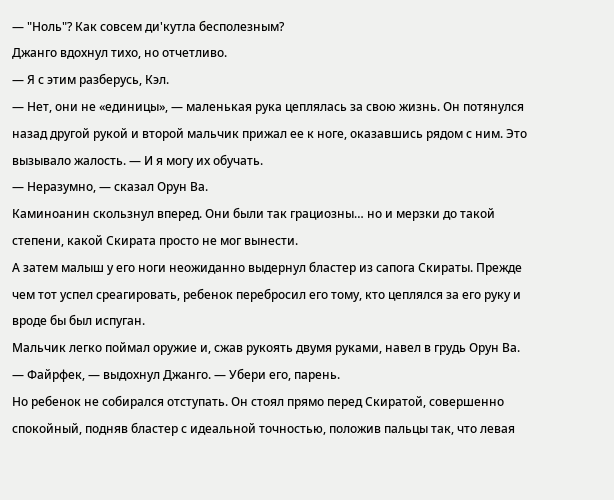— "Ноль"? Как совсем ди'кутла бесполезным?
Джанго вдохнул тихо, но отчетливо.
— Я с этим разберусь, Кэл.
— Нет, они не «единицы», — маленькая рука цеплялась за свою жизнь. Он потянулся назад другой рукой и второй мальчик прижал ее к ноге, оказавшись рядом с ним. Это вызывало жалость. — И я могу их обучать.
— Неразумно, — сказал Орун Ва.
Каминоанин скользнул вперед. Они были так грациозны… но и мерзки до такой степени, какой Скирата просто не мог вынести.
А затем малыш у его ноги неожиданно выдернул бластер из сапога Скираты. Прежде чем тот успел среагировать, ребенок перебросил его тому, кто цеплялся за его руку и вроде бы был испуган.
Мальчик легко поймал оружие и, сжав рукоять двумя руками, навел в грудь Орун Ва.
— Файрфек, — выдохнул Джанго. — Убери его, парень.
Но ребенок не собирался отступать. Он стоял прямо перед Скиратой, совершенно спокойный, подняв бластер с идеальной точностью, положив пальцы так, что левая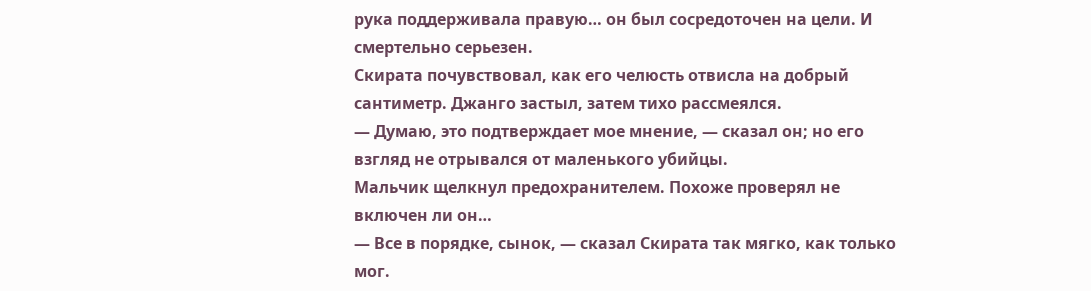рука поддерживала правую… он был сосредоточен на цели. И смертельно серьезен.
Скирата почувствовал, как его челюсть отвисла на добрый сантиметр. Джанго застыл, затем тихо рассмеялся.
— Думаю, это подтверждает мое мнение, — сказал он; но его взгляд не отрывался от маленького убийцы.
Мальчик щелкнул предохранителем. Похоже проверял не включен ли он…
— Все в порядке, сынок, — сказал Скирата так мягко, как только мог.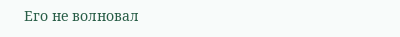Его не волновал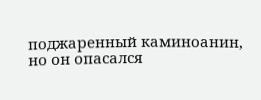поджаренный каминоанин, но он опасался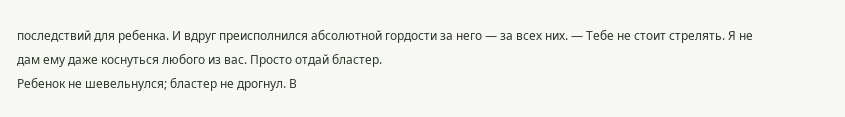последствий для ребенка. И вдруг преисполнился абсолютной гордости за него — за всех них. — Тебе не стоит стрелять. Я не дам ему даже коснуться любого из вас. Просто отдай бластер.
Ребенок не шевельнулся; бластер не дрогнул. В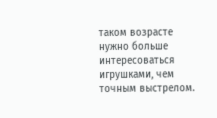таком возрасте нужно больше интересоваться игрушками, чем точным выстрелом.